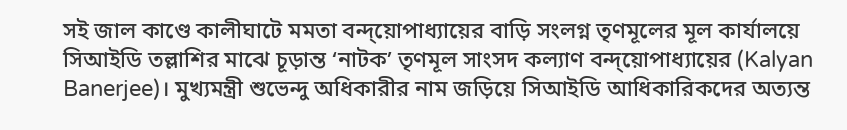সই জাল কাণ্ডে কালীঘাটে মমতা বন্দ্য়োপাধ্যায়ের বাড়ি সংলগ্ন তৃণমূলের মূল কার্যালয়ে সিআইডি তল্লাশির মাঝে চূড়ান্ত ‘নাটক’ তৃণমূল সাংসদ কল্যাণ বন্দ্য়োপাধ্যায়ের (Kalyan Banerjee)। মুখ্যমন্ত্রী শুভেন্দু অধিকারীর নাম জড়িয়ে সিআইডি আধিকারিকদের অত্যন্ত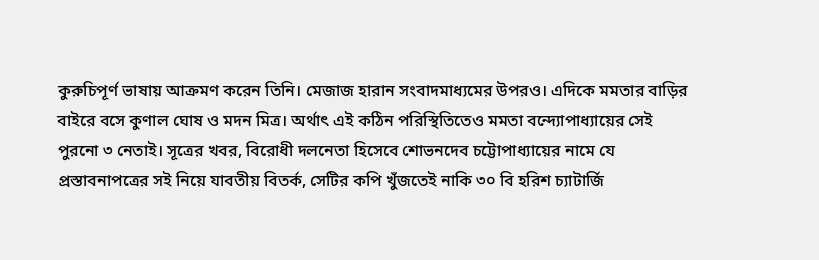কুরুচিপূর্ণ ভাষায় আক্রমণ করেন তিনি। মেজাজ হারান সংবাদমাধ্যমের উপরও। এদিকে মমতার বাড়ির বাইরে বসে কুণাল ঘোষ ও মদন মিত্র। অর্থাৎ এই কঠিন পরিস্থিতিতেও মমতা বন্দ্যোপাধ্যায়ের সেই পুরনো ৩ নেতাই। সূত্রের খবর, বিরোধী দলনেতা হিসেবে শোভনদেব চট্টোপাধ্যায়ের নামে যে প্রস্তাবনাপত্রের সই নিয়ে যাবতীয় বিতর্ক, সেটির কপি খুঁজতেই নাকি ৩০ বি হরিশ চ্যাটার্জি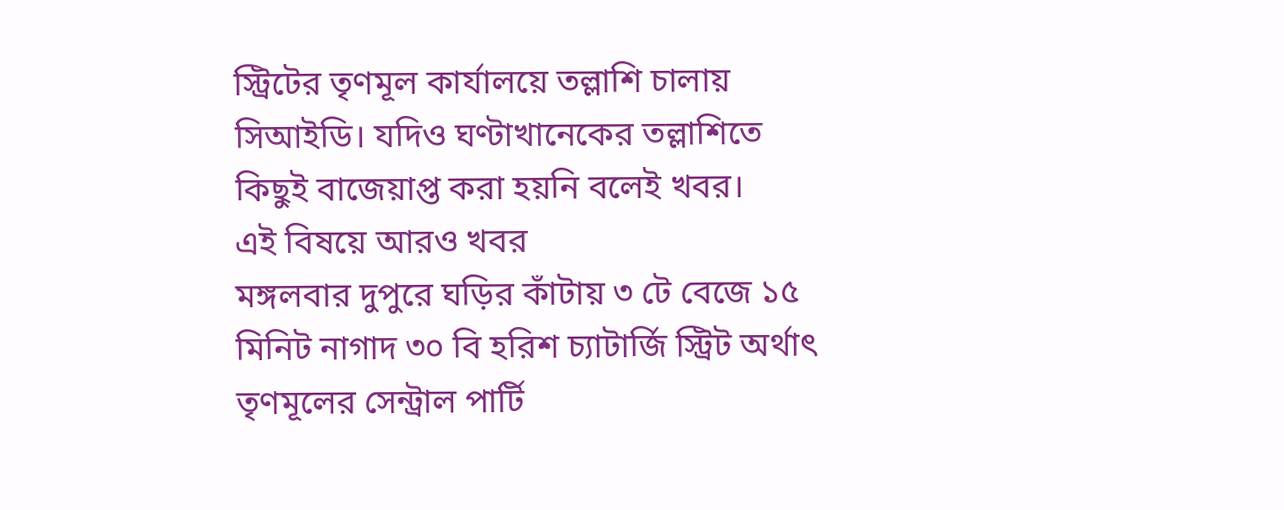স্ট্রিটের তৃণমূল কার্যালয়ে তল্লাশি চালায় সিআইডি। যদিও ঘণ্টাখানেকের তল্লাশিতে কিছুই বাজেয়াপ্ত করা হয়নি বলেই খবর।
এই বিষয়ে আরও খবর
মঙ্গলবার দুপুরে ঘড়ির কাঁটায় ৩ টে বেজে ১৫ মিনিট নাগাদ ৩০ বি হরিশ চ্যাটার্জি স্ট্রিট অর্থাৎ তৃণমূলের সেন্ট্রাল পার্টি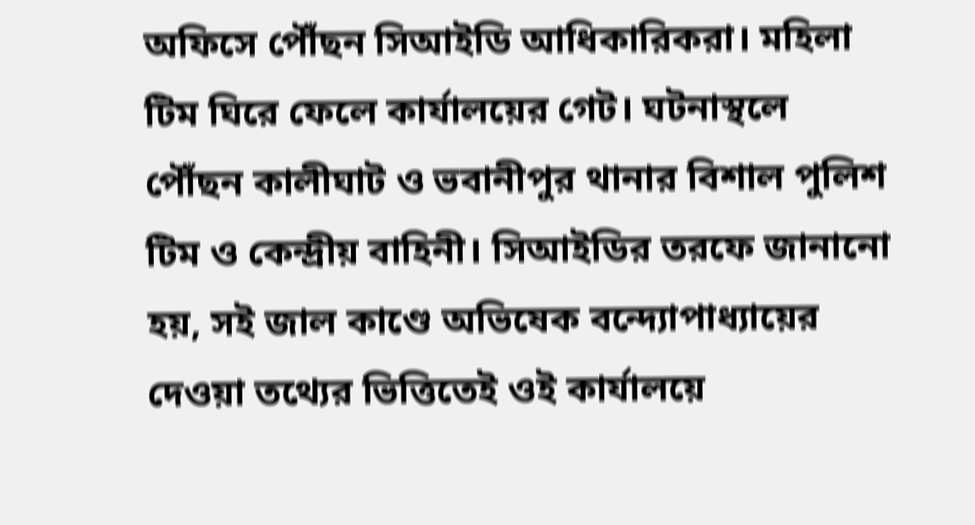অফিসে পৌঁছন সিআইডি আধিকারিকরা। মহিলা টিম ঘিরে ফেলে কার্যালয়ের গেট। ঘটনাস্থলে পৌঁছন কালীঘাট ও ভবানীপুর থানার বিশাল পুলিশ টিম ও কেন্দ্রীয় বাহিনী। সিআইডির তরফে জানানো হয়, সই জাল কাণ্ডে অভিষেক বন্দ্যোপাধ্যায়ের দেওয়া তথ্যের ভিত্তিতেই ওই কার্যালয়ে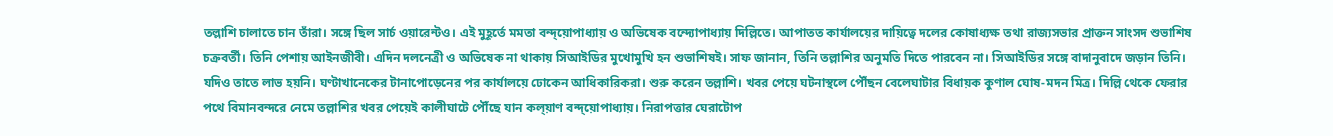তল্লাশি চালাতে চান তাঁরা। সঙ্গে ছিল সার্চ ওয়ারেন্টও। এই মুহূর্তে মমতা বন্দ্য়োপাধ্যায় ও অভিষেক বন্দ্যোপাধ্যায় দিল্লিতে। আপাতত কার্যালয়ের দায়িত্বে দলের কোষাধ্যক্ষ তথা রাজ্যসভার প্রাক্তন সাংসদ শুভাশিষ চক্রবর্তী। তিনি পেশায় আইনজীবী। এদিন দলনেত্রী ও অভিষেক না থাকায় সিআইডির মুখোমুখি হন শুভাশিষই। সাফ জানান, তিনি তল্লাশির অনুমতি দিতে পারবেন না। সিআইডির সঙ্গে বাদানুবাদে জড়ান তিনি। যদিও তাতে লাভ হয়নি। ঘণ্টাখানেকের টানাপোড়েনের পর কার্যালয়ে ঢোকেন আধিকারিকরা। শুরু করেন তল্লাশি। খবর পেয়ে ঘটনাস্থলে পৌঁছন বেলেঘাটার বিধায়ক কুণাল ঘোষ-মদন মিত্র। দিল্লি থেকে ফেরার পথে বিমানবন্দরে নেমে তল্লাশির খবর পেয়েই কালীঘাটে পৌঁছে যান কল্য়াণ বন্দ্য়োপাধ্যায়। নিরাপত্তার ঘেরাটোপ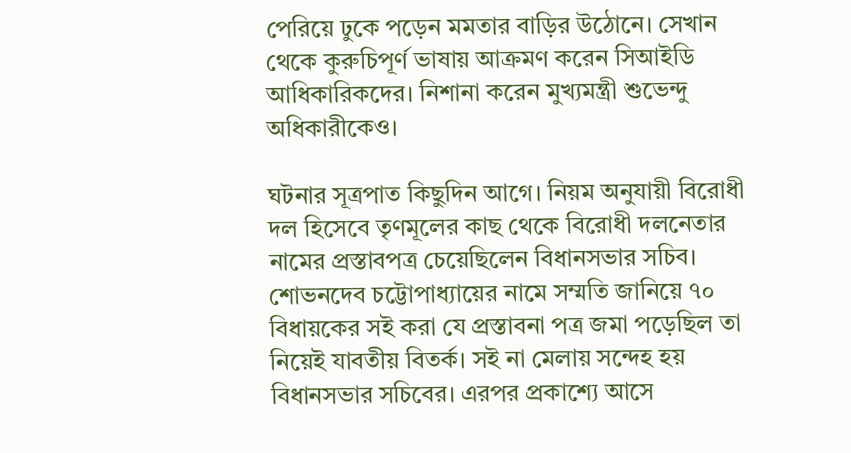পেরিয়ে ঢুকে পড়েন মমতার বাড়ির উঠোনে। সেখান থেকে কুরুচিপূর্ণ ভাষায় আক্রমণ করেন সিআইডি আধিকারিকদের। নিশানা করেন মুখ্যমন্ত্রী শুভেন্দু অধিকারীকেও।

ঘটনার সূত্রপাত কিছুদিন আগে। নিয়ম অনুযায়ী বিরোধী দল হিসেবে তৃণমূলের কাছ থেকে বিরোধী দলনেতার নামের প্রস্তাবপত্র চেয়েছিলেন বিধানসভার সচিব। শোভনদেব চট্টোপাধ্যায়ের নামে সম্মতি জানিয়ে ৭০ বিধায়কের সই করা যে প্রস্তাবনা পত্র জমা পড়েছিল তা নিয়েই যাবতীয় বিতর্ক। সই না মেলায় সন্দেহ হয় বিধানসভার সচিবের। এরপর প্রকাশ্যে আসে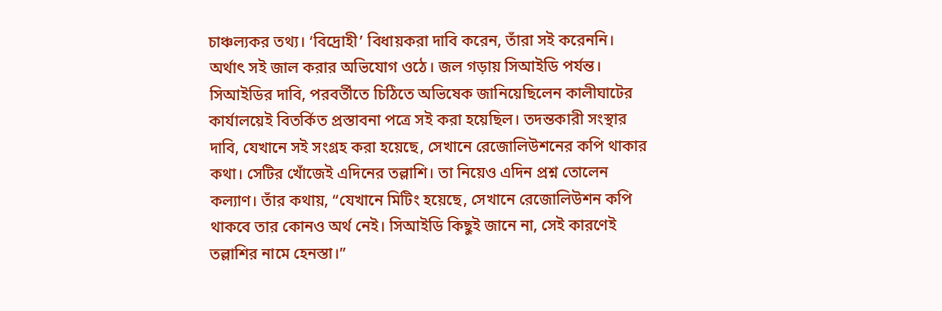চাঞ্চল্যকর তথ্য। ‘বিদ্রোহী’ বিধায়করা দাবি করেন, তাঁরা সই করেননি। অর্থাৎ সই জাল করার অভিযোগ ওঠে। জল গড়ায় সিআইডি পর্যন্ত। সিআইডির দাবি, পরবর্তীতে চিঠিতে অভিষেক জানিয়েছিলেন কালীঘাটের কার্যালয়েই বিতর্কিত প্রস্তাবনা পত্রে সই করা হয়েছিল। তদন্তকারী সংস্থার দাবি, যেখানে সই সংগ্রহ করা হয়েছে, সেখানে রেজোলিউশনের কপি থাকার কথা। সেটির খোঁজেই এদিনের তল্লাশি। তা নিয়েও এদিন প্রশ্ন তোলেন কল্যাণ। তাঁর কথায়, “যেখানে মিটিং হয়েছে, সেখানে রেজোলিউশন কপি থাকবে তার কোনও অর্থ নেই। সিআইডি কিছুই জানে না, সেই কারণেই তল্লাশির নামে হেনস্তা।”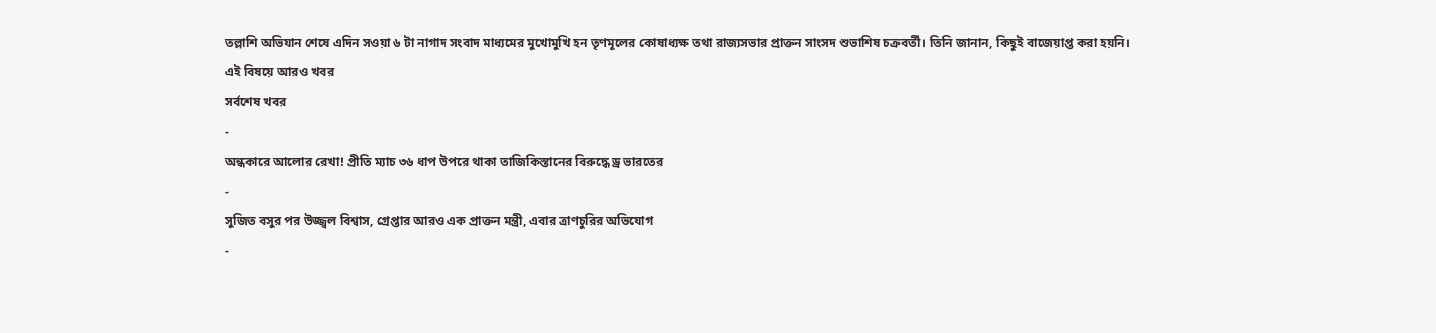তল্লাশি অভিযান শেষে এদিন সওয়া ৬ টা নাগাদ সংবাদ মাধ্যমের মুখোমুখি হন তৃণমূলের কোষাধ্যক্ষ তথা রাজ্যসভার প্রাক্তন সাংসদ শুভাশিষ চক্রবর্তী। তিনি জানান, কিছুই বাজেয়াপ্ত করা হয়নি।
এই বিষয়ে আরও খবর
সর্বশেষ খবর
-
অন্ধকারে আলোর রেখা! প্রীতি ম্যাচ ৩৬ ধাপ উপরে থাকা তাজিকিস্তানের বিরুদ্ধে ড্র ভারতের
-
সুজিত বসুর পর উজ্জ্বল বিশ্বাস, গ্রেপ্তার আরও এক প্রাক্তন মন্ত্রী, এবার ত্রাণচুরির অভিযোগ
-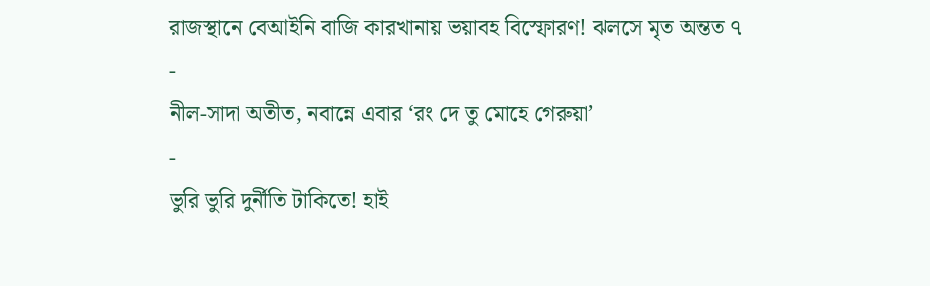রাজস্থানে বেআইনি বাজি কারখানায় ভয়াবহ বিস্ফোরণ! ঝলসে মৃত অন্তত ৭
-
নীল-সাদা অতীত, নবান্নে এবার ‘রং দে তু মোহে গেরুয়া’
-
ভুরি ভুরি দুর্নীতি টাকিতে! হাই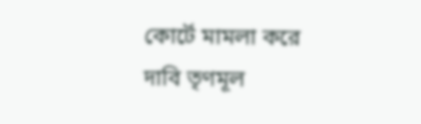কোর্টে মামলা করে দাবি তৃণমূল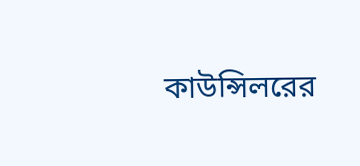কাউন্সিলরের